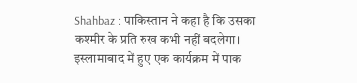Shahbaz : पाकिस्तान ने कहा है कि उसका कश्मीर के प्रति रुख कभी नहीं बदलेगा। इस्लामाबाद में हुए एक कार्यक्रम में पाक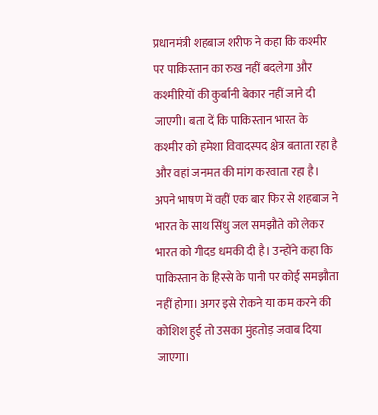प्रधानमंत्री शहबाज शरीफ ने कहा कि कश्मीर पर पाकिस्तान का रुख नहीं बदलेगा और कश्मीरियों की कुर्बानी बेकार नहीं जाने दी जाएगी। बता दें कि पाकिस्तान भारत के कश्मीर को हमेशा विवादस्पद क्षेत्र बताता रहा है और वहां जनमत की मांग करवाता रहा है। अपने भाषण में वहीं एक बार फिर से शहबाज ने भारत के साथ सिंधु जल समझौते को लेकर भारत को गीदड धमकी दी है। उन्होंने कहा कि पाकिस्तान के हिस्से के पानी पर कोई समझौता नहीं होगा। अगर इसे रोकने या कम करने की कोशिश हुई तो उसका मुंहतोड़ जवाब दिया जाएगा।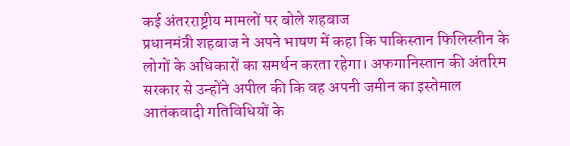कई अंतरराष्ट्रीय मामलों पर बोले शहबाज
प्रधानमंत्री शहबाज ने अपने भाषण में कहा कि पाकिस्तान फिलिस्तीन के लोगों के अधिकारों का समर्थन करता रहेगा। अफगानिस्तान की अंतरिम सरकार से उन्होंने अपील की कि वह अपनी जमीन का इस्तेमाल आतंकवादी गतिविधियों के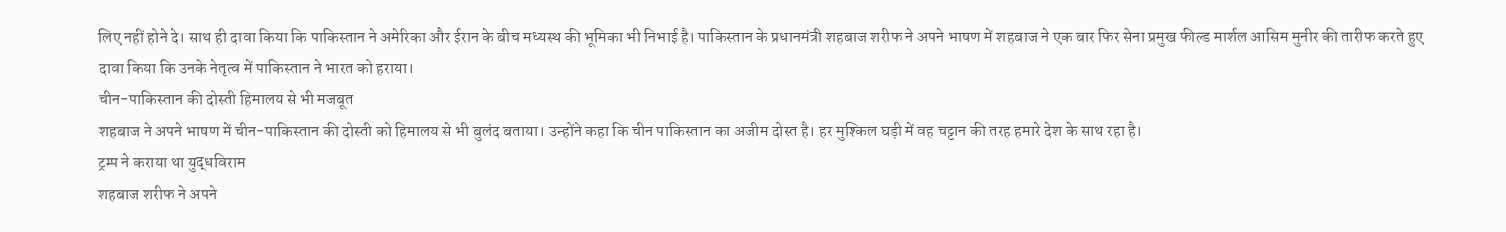लिए नहीं होने दे। साथ ही दावा किया कि पाकिस्तान ने अमेरिका और ईरान के बीच मध्यस्थ की भूमिका भी निभाई है। पाकिस्तान के प्रधानमंत्री शहबाज शरीफ ने अपने भाषण में शहबाज ने एक बार फिर सेना प्रमुख फील्ड मार्शल आसिम मुनीर की तारीफ करते हुए दावा किया कि उनके नेतृत्व में पाकिस्तान ने भारत को हराया।
चीन-पाकिस्तान की दोस्ती हिमालय से भी मजबूत
शहबाज ने अपने भाषण में चीन-पाकिस्तान की दोस्ती को हिमालय से भी बुलंद बताया। उन्होंने कहा कि चीन पाकिस्तान का अजीम दोस्त है। हर मुश्किल घड़ी में वह चट्टान की तरह हमारे देश के साथ रहा है।
ट्रम्प ने कराया था युद्धविराम
शहबाज शरीफ ने अपने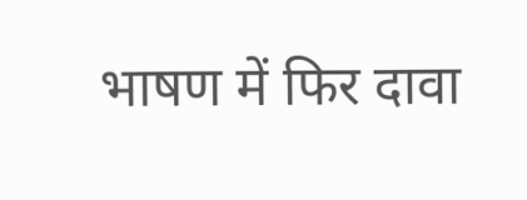भाषण में फिर दावा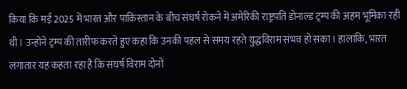किया कि मई 2025 में भारत और पाकिस्तान के बीच संघर्ष रोकने में अमेरिकी राष्ट्रपति डोनाल्ड ट्रम्प की अहम भूमिका रही थी। उन्होंने ट्रम्प की तारीफ करते हुए कहा कि उनकी पहल से समय रहते युद्धविराम संभव हो सका। हालांकि, भारत लगातार यह कहता रहा है कि संघर्ष विराम दोनों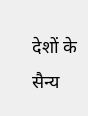देशों के सैन्य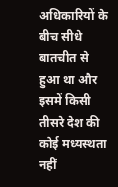अधिकारियों के बीच सीधे बातचीत से हुआ था और इसमें किसी तीसरे देश की कोई मध्यस्थता नहीं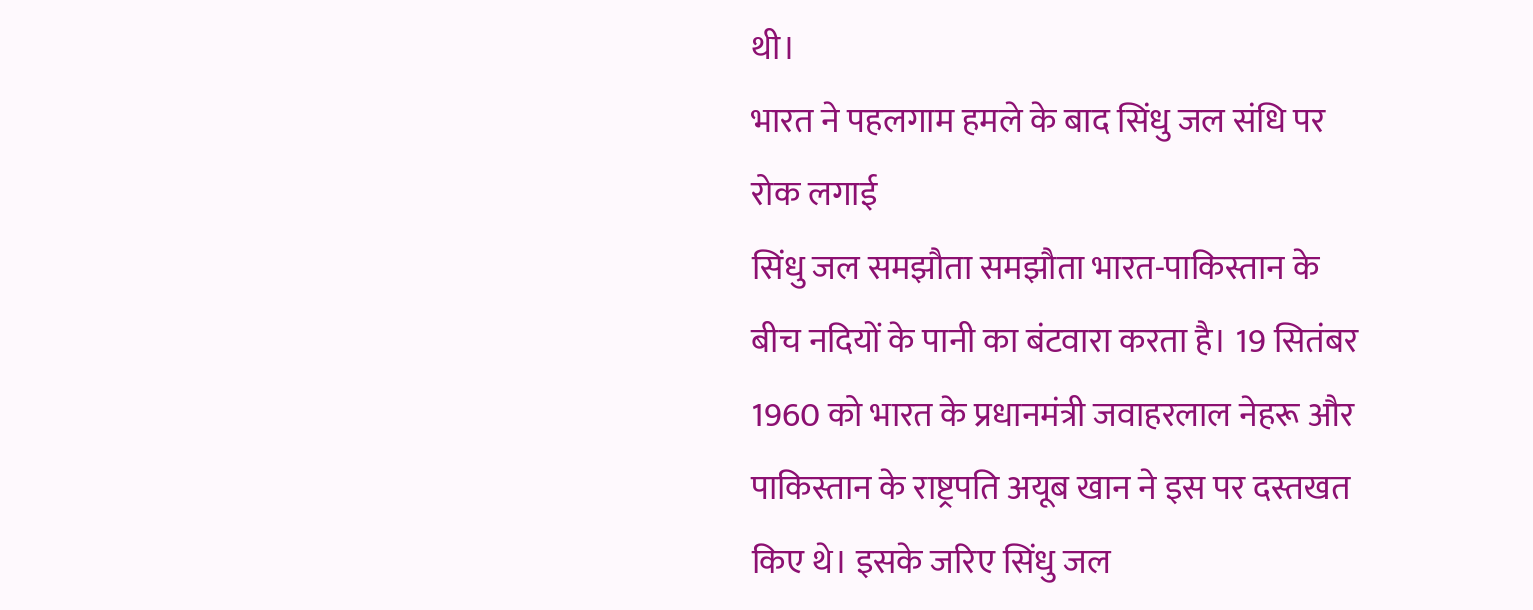थी।
भारत ने पहलगाम हमले के बाद सिंधु जल संधि पर रोक लगाई
सिंधु जल समझौता समझौता भारत-पाकिस्तान के बीच नदियों के पानी का बंटवारा करता है। 19 सितंबर 1960 को भारत के प्रधानमंत्री जवाहरलाल नेहरू और पाकिस्तान के राष्ट्रपति अयूब खान ने इस पर दस्तखत किए थे। इसके जरिए सिंधु जल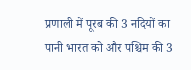प्रणाली में पूरब की 3 नदियों का पानी भारत को और पश्चिम की 3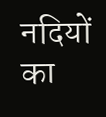नदियों का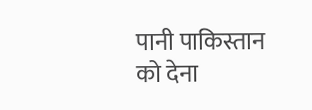पानी पाकिस्तान को देना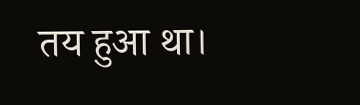तय हुआ था।